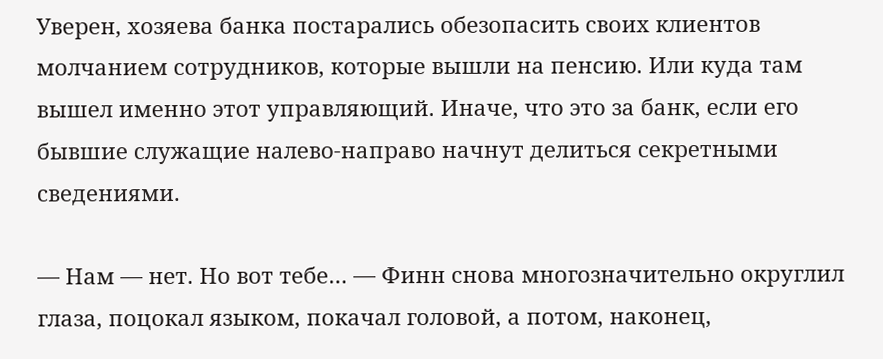Уверен, хозяева банка постарались обезопасить своих клиентов молчанием сотрудников, которые вышли на пенсию. Или куда там вышел именно этот управляющий. Иначе, что это за банк, если его бывшие служащие налево-направо начнут делиться секретными сведениями.

— Нам — нет. Но вот тебе… — Финн снова многозначительно округлил глаза, поцокал языком, покачал головой, а потом, наконец,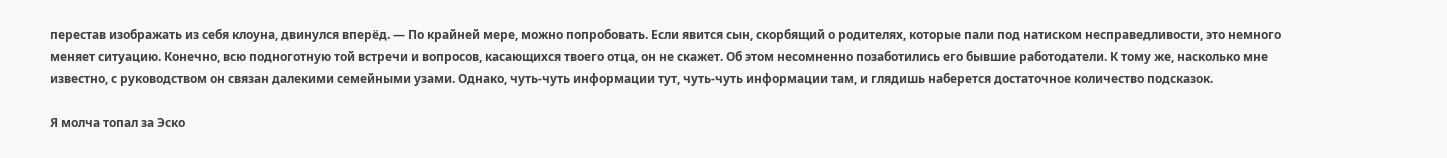перестав изображать из себя клоуна, двинулся вперёд. — По крайней мере, можно попробовать. Если явится сын, скорбящий о родителях, которые пали под натиском несправедливости, это немного меняет ситуацию. Конечно, всю подноготную той встречи и вопросов, касающихся твоего отца, он не скажет. Об этом несомненно позаботились его бывшие работодатели. К тому же, насколько мне известно, с руководством он связан далекими семейными узами. Однако, чуть-чуть информации тут, чуть-чуть информации там, и глядишь наберется достаточное количество подсказок.

Я молча топал за Эско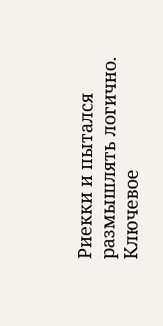Риекки и пытался размышлять логично. Ключевое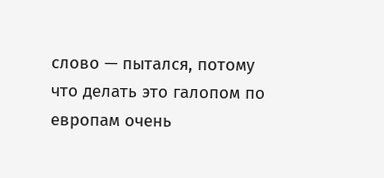слово — пытался, потому что делать это галопом по европам очень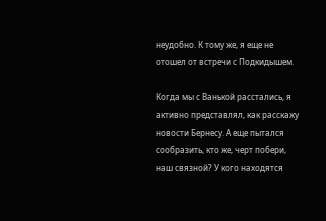неудобно. К тому же, я еще не отошел от встречи с Подкидышем.

Когда мы с Ванькой расстались, я активно представлял, как расскажу новости Бернесу. А еще пытался сообразить, кто же, черт побери, наш связной? У кого находятся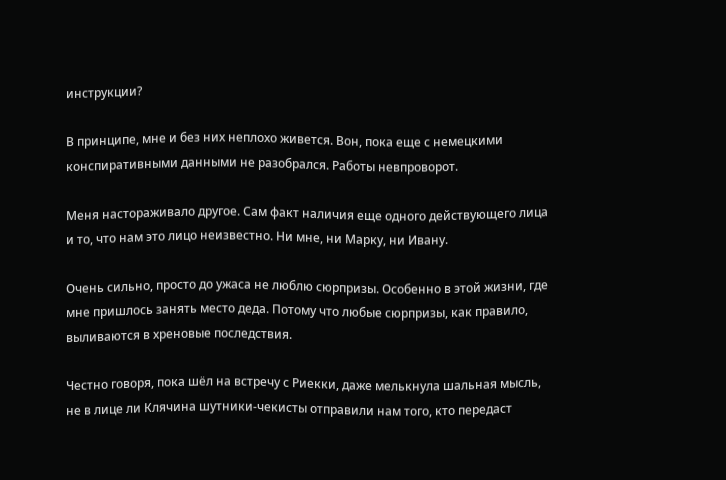инструкции?

В принципе, мне и без них неплохо живется. Вон, пока еще с немецкими конспиративными данными не разобрался. Работы невпроворот.

Меня настораживало другое. Сам факт наличия еще одного действующего лица и то, что нам это лицо неизвестно. Ни мне, ни Марку, ни Ивану.

Очень сильно, просто до ужаса не люблю сюрпризы. Особенно в этой жизни, где мне пришлось занять место деда. Потому что любые сюрпризы, как правило, выливаются в хреновые последствия.

Честно говоря, пока шёл на встречу с Риекки, даже мелькнула шальная мысль, не в лице ли Клячина шутники-чекисты отправили нам того, кто передаст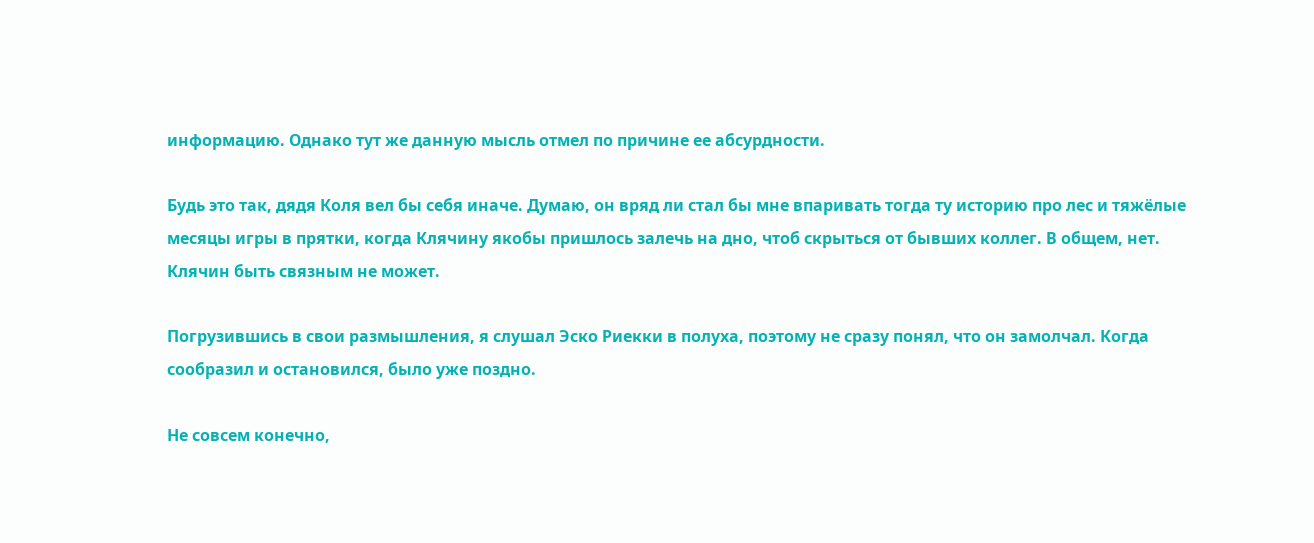информацию. Однако тут же данную мысль отмел по причине ее абсурдности.

Будь это так, дядя Коля вел бы себя иначе. Думаю, он вряд ли стал бы мне впаривать тогда ту историю про лес и тяжёлые месяцы игры в прятки, когда Клячину якобы пришлось залечь на дно, чтоб скрыться от бывших коллег. В общем, нет. Клячин быть связным не может.

Погрузившись в свои размышления, я слушал Эско Риекки в полуха, поэтому не сразу понял, что он замолчал. Когда сообразил и остановился, было уже поздно.

Не совсем конечно,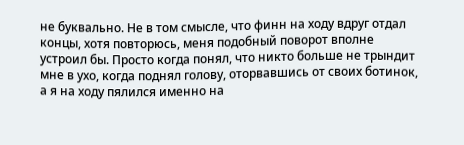не буквально. Не в том смысле, что финн на ходу вдруг отдал концы, хотя повторюсь, меня подобный поворот вполне устроил бы. Просто когда понял, что никто больше не трындит мне в ухо, когда поднял голову, оторвавшись от своих ботинок, а я на ходу пялился именно на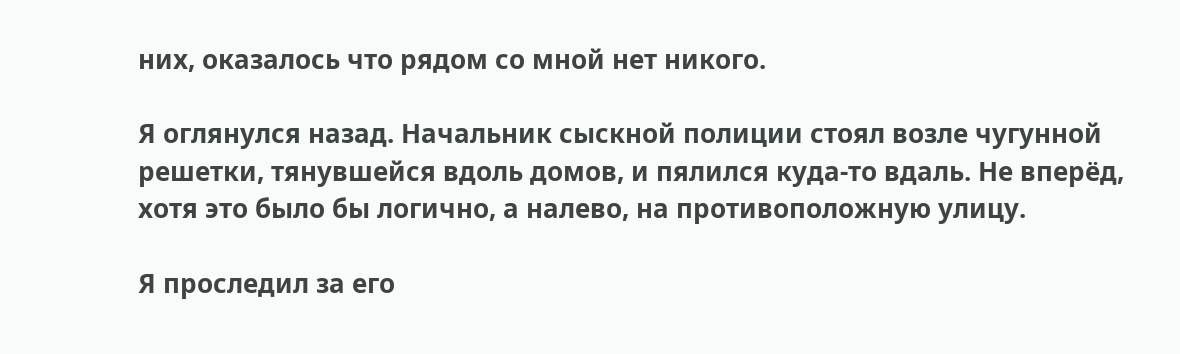них, оказалось что рядом со мной нет никого.

Я оглянулся назад. Начальник сыскной полиции стоял возле чугунной решетки, тянувшейся вдоль домов, и пялился куда-то вдаль. Не вперёд, хотя это было бы логично, а налево, на противоположную улицу.

Я проследил за его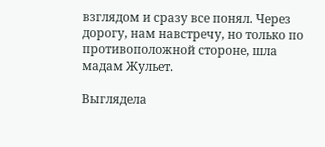взглядом и сразу все понял. Через дорогу, нам навстречу, но только по противоположной стороне, шла мадам Жульет.

Выглядела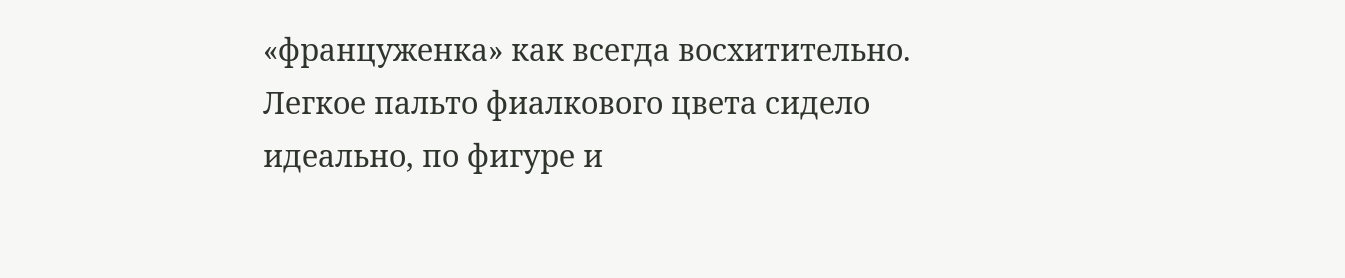«француженка» как всегда восхитительно. Легкое пальто фиалкового цвета сидело идеально, по фигуре и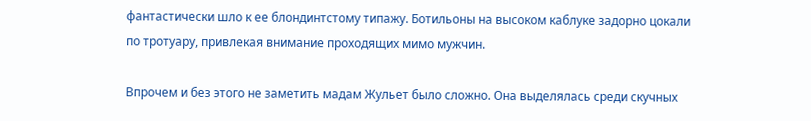фантастически шло к ее блондинтстому типажу. Ботильоны на высоком каблуке задорно цокали по тротуару, привлекая внимание проходящих мимо мужчин.

Впрочем и без этого не заметить мадам Жульет было сложно. Она выделялась среди скучных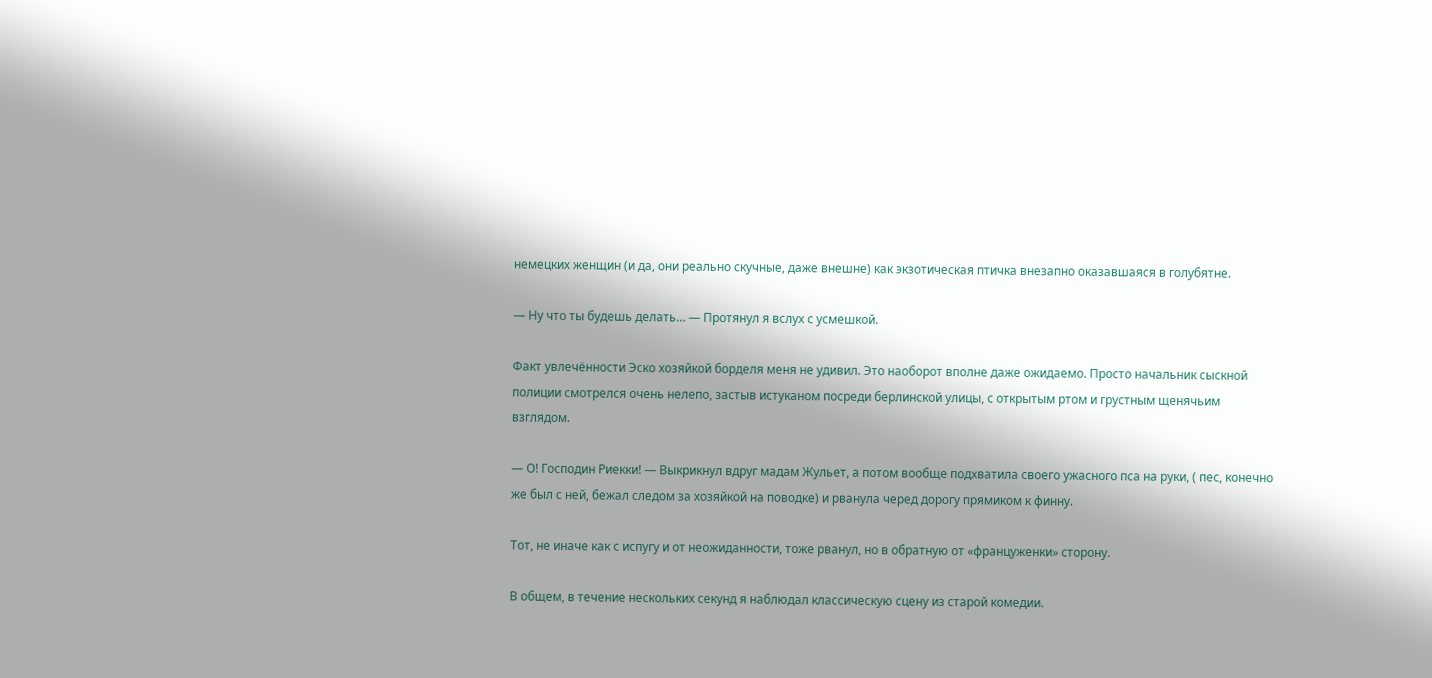немецких женщин (и да, они реально скучные, даже внешне) как экзотическая птичка внезапно оказавшаяся в голубятне.

— Ну что ты будешь делать… — Протянул я вслух с усмешкой.

Факт увлечённости Эско хозяйкой борделя меня не удивил. Это наоборот вполне даже ожидаемо. Просто начальник сыскной полиции смотрелся очень нелепо, застыв истуканом посреди берлинской улицы, с открытым ртом и грустным щенячьим взглядом.

— О! Господин Риекки! — Выкрикнул вдруг мадам Жульет, а потом вообще подхватила своего ужасного пса на руки, ( пес, конечно же был с ней, бежал следом за хозяйкой на поводке) и рванула черед дорогу прямиком к финну.

Тот, не иначе как с испугу и от неожиданности, тоже рванул, но в обратную от «француженки» сторону.

В общем, в течение нескольких секунд я наблюдал классическую сцену из старой комедии.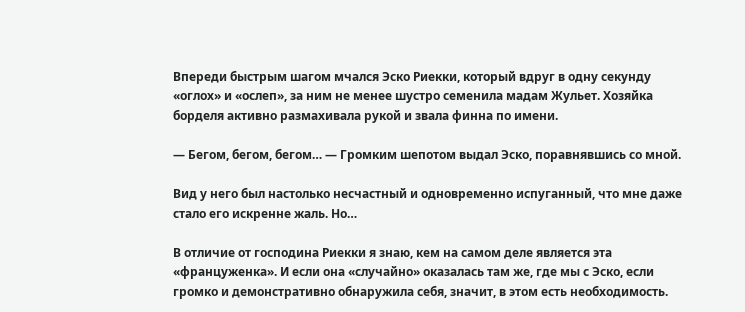Впереди быстрым шагом мчался Эско Риекки, который вдруг в одну секунду «оглох» и «ослеп», за ним не менее шустро семенила мадам Жульет. Хозяйка борделя активно размахивала рукой и звала финна по имени.

— Бегом, бегом, бегом… — Громким шепотом выдал Эско, поравнявшись со мной.

Вид у него был настолько несчастный и одновременно испуганный, что мне даже стало его искренне жаль. Но…

В отличие от господина Риекки я знаю, кем на самом деле является эта «француженка». И если она «случайно» оказалась там же, где мы с Эско, если громко и демонстративно обнаружила себя, значит, в этом есть необходимость.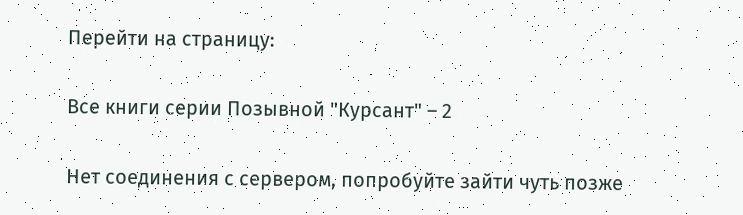Перейти на страницу:

Все книги серии Позывной "Курсант" – 2

Нет соединения с сервером, попробуйте зайти чуть позже